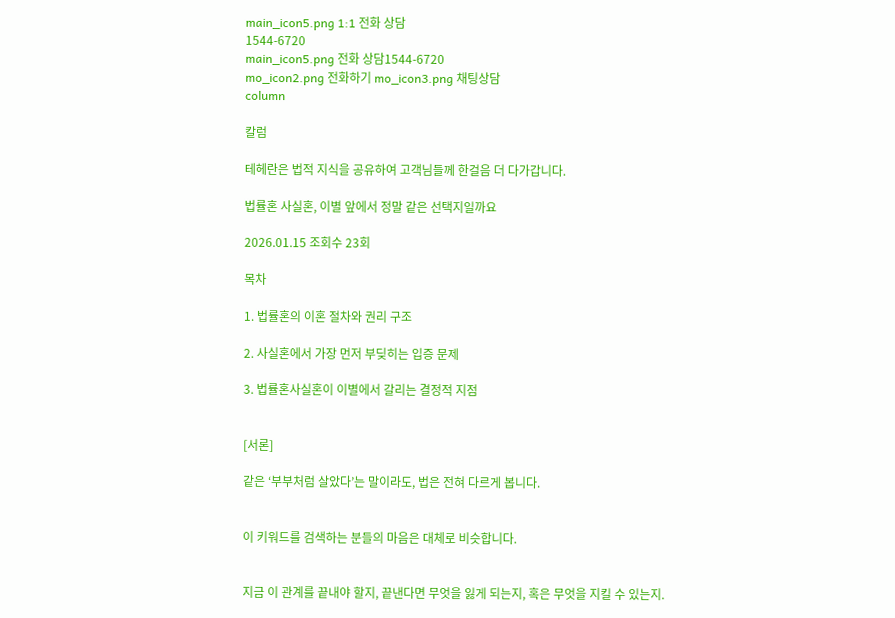main_icon5.png 1:1 전화 상담
1544-6720
main_icon5.png 전화 상담1544-6720
mo_icon2.png 전화하기 mo_icon3.png 채팅상담
column

칼럼

테헤란은 법적 지식을 공유하여 고객님들께 한걸음 더 다가갑니다.

법률혼 사실혼, 이별 앞에서 정말 같은 선택지일까요

2026.01.15 조회수 23회

목차

1. 법률혼의 이혼 절차와 권리 구조

2. 사실혼에서 가장 먼저 부딪히는 입증 문제

3. 법률혼사실혼이 이별에서 갈리는 결정적 지점


[서론]

같은 ‘부부처럼 살았다’는 말이라도, 법은 전혀 다르게 봅니다.


이 키워드를 검색하는 분들의 마음은 대체로 비슷합니다.


지금 이 관계를 끝내야 할지, 끝낸다면 무엇을 잃게 되는지, 혹은 무엇을 지킬 수 있는지.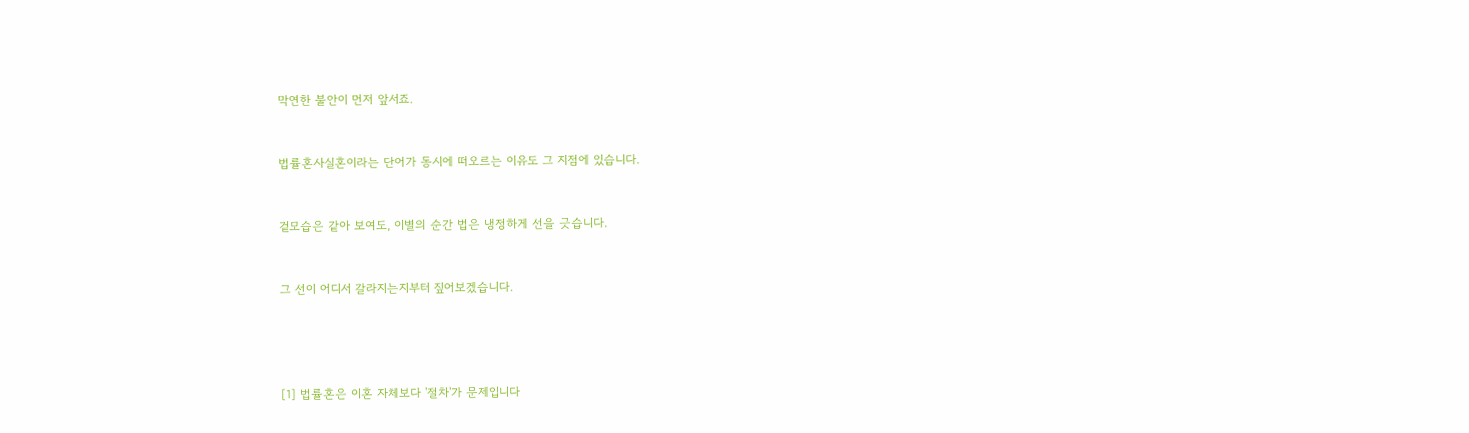막연한 불안이 먼저 앞서죠.


법률혼사실혼이라는 단어가 동시에 떠오르는 이유도 그 지점에 있습니다.


겉모습은 같아 보여도, 이별의 순간 법은 냉정하게 선을 긋습니다.


그 선이 어디서 갈라지는지부터 짚어보겠습니다.




[1] 법률혼은 이혼 자체보다 '절차'가 문제입니다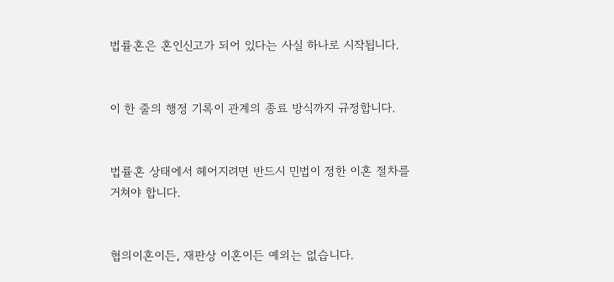법률혼은 혼인신고가 되어 있다는 사실 하나로 시작됩니다.


이 한 줄의 행정 기록이 관계의 종료 방식까지 규정합니다.


법률혼 상태에서 헤어지려면 반드시 민법이 정한 이혼 절차를 거쳐야 합니다.


협의이혼이든, 재판상 이혼이든 예외는 없습니다.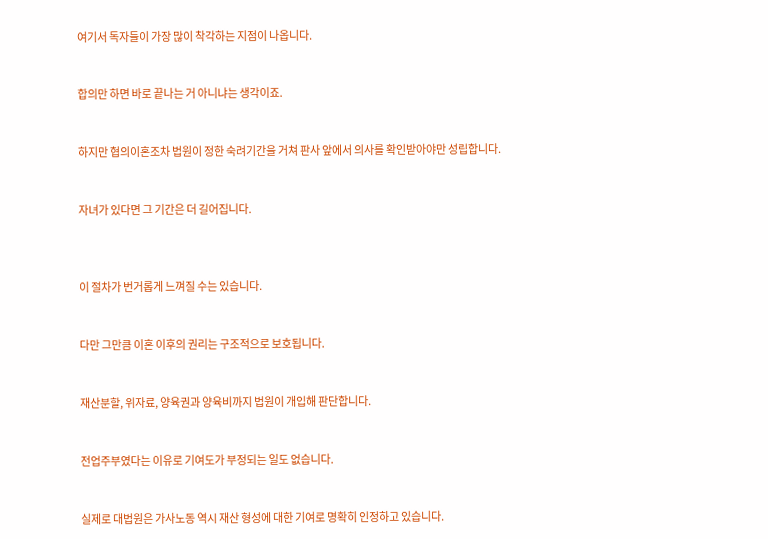여기서 독자들이 가장 많이 착각하는 지점이 나옵니다.


합의만 하면 바로 끝나는 거 아니냐는 생각이죠.


하지만 협의이혼조차 법원이 정한 숙려기간을 거쳐 판사 앞에서 의사를 확인받아야만 성립합니다.


자녀가 있다면 그 기간은 더 길어집니다.



이 절차가 번거롭게 느껴질 수는 있습니다.


다만 그만큼 이혼 이후의 권리는 구조적으로 보호됩니다.


재산분할, 위자료, 양육권과 양육비까지 법원이 개입해 판단합니다.


전업주부였다는 이유로 기여도가 부정되는 일도 없습니다.


실제로 대법원은 가사노동 역시 재산 형성에 대한 기여로 명확히 인정하고 있습니다.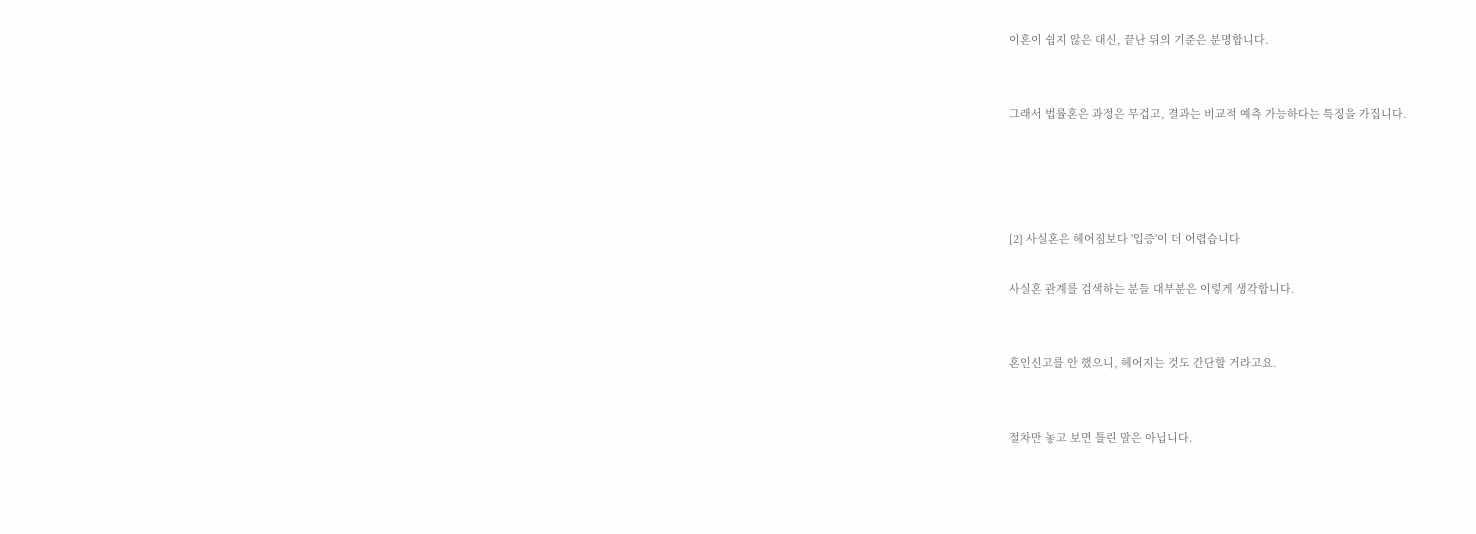이혼이 쉽지 않은 대신, 끝난 뒤의 기준은 분명합니다.


그래서 법률혼은 과정은 무겁고, 결과는 비교적 예측 가능하다는 특징을 가집니다.




[2] 사실혼은 헤어짐보다 '입증'이 더 어렵습니다

사실혼 관계를 검색하는 분들 대부분은 이렇게 생각합니다.


혼인신고를 안 했으니, 헤어지는 것도 간단할 거라고요.


절차만 놓고 보면 틀린 말은 아닙니다.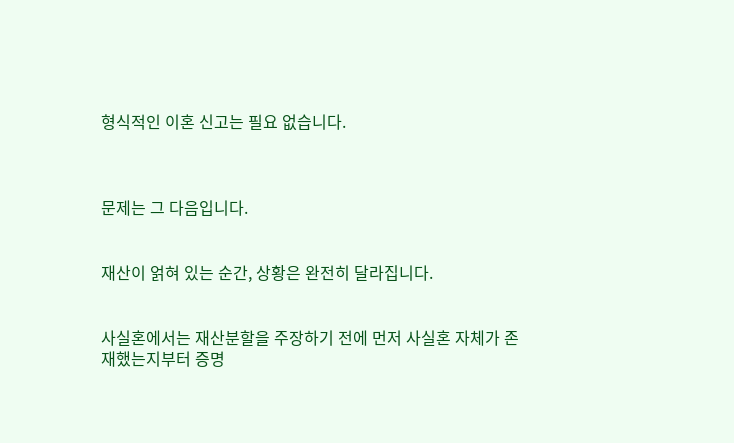형식적인 이혼 신고는 필요 없습니다.



문제는 그 다음입니다.


재산이 얽혀 있는 순간, 상황은 완전히 달라집니다.


사실혼에서는 재산분할을 주장하기 전에 먼저 사실혼 자체가 존재했는지부터 증명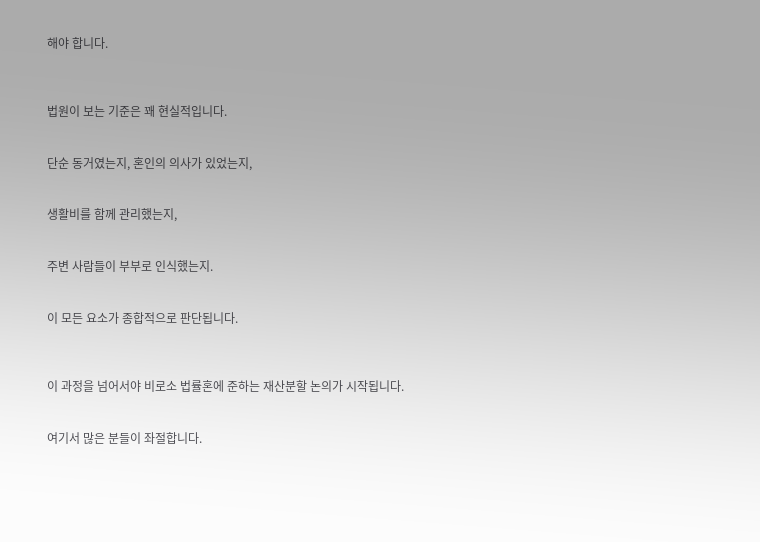해야 합니다.



법원이 보는 기준은 꽤 현실적입니다.


단순 동거였는지, 혼인의 의사가 있었는지,


생활비를 함께 관리했는지,


주변 사람들이 부부로 인식했는지.


이 모든 요소가 종합적으로 판단됩니다.



이 과정을 넘어서야 비로소 법률혼에 준하는 재산분할 논의가 시작됩니다.


여기서 많은 분들이 좌절합니다.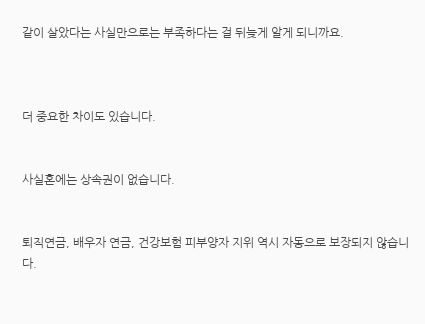같이 살았다는 사실만으로는 부족하다는 걸 뒤늦게 알게 되니까요.



더 중요한 차이도 있습니다.


사실혼에는 상속권이 없습니다.


퇴직연금, 배우자 연금, 건강보험 피부양자 지위 역시 자동으로 보장되지 않습니다.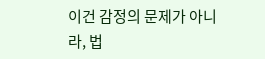이건 감정의 문제가 아니라, 법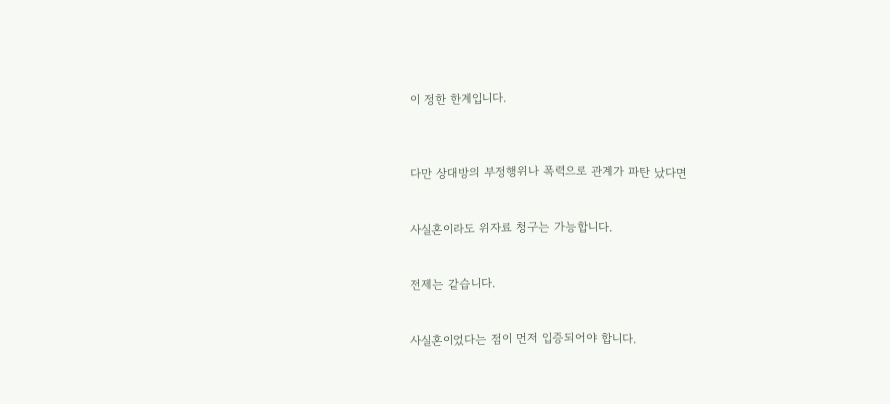이 정한 한계입니다.



다만 상대방의 부정행위나 폭력으로 관계가 파탄 났다면


사실혼이라도 위자료 청구는 가능합니다.


전제는 같습니다.


사실혼이었다는 점이 먼저 입증되어야 합니다.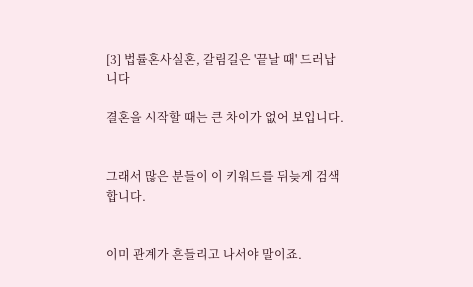[3] 법률혼사실혼, 갈림길은 '끝날 때' 드러납니다

결혼을 시작할 때는 큰 차이가 없어 보입니다.


그래서 많은 분들이 이 키워드를 뒤늦게 검색합니다.


이미 관계가 흔들리고 나서야 말이죠.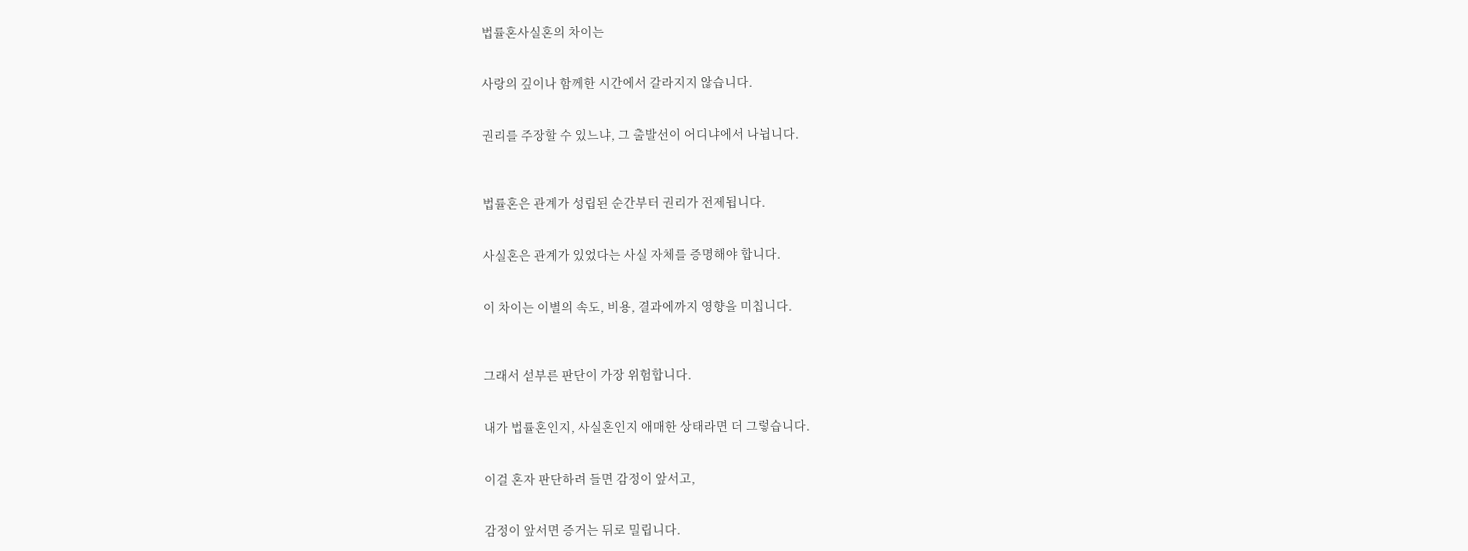법률혼사실혼의 차이는


사랑의 깊이나 함께한 시간에서 갈라지지 않습니다.


권리를 주장할 수 있느냐, 그 출발선이 어디냐에서 나뉩니다.



법률혼은 관계가 성립된 순간부터 권리가 전제됩니다.


사실혼은 관계가 있었다는 사실 자체를 증명해야 합니다.


이 차이는 이별의 속도, 비용, 결과에까지 영향을 미칩니다.



그래서 섣부른 판단이 가장 위험합니다.


내가 법률혼인지, 사실혼인지 애매한 상태라면 더 그렇습니다.


이걸 혼자 판단하려 들면 감정이 앞서고,


감정이 앞서면 증거는 뒤로 밀립니다.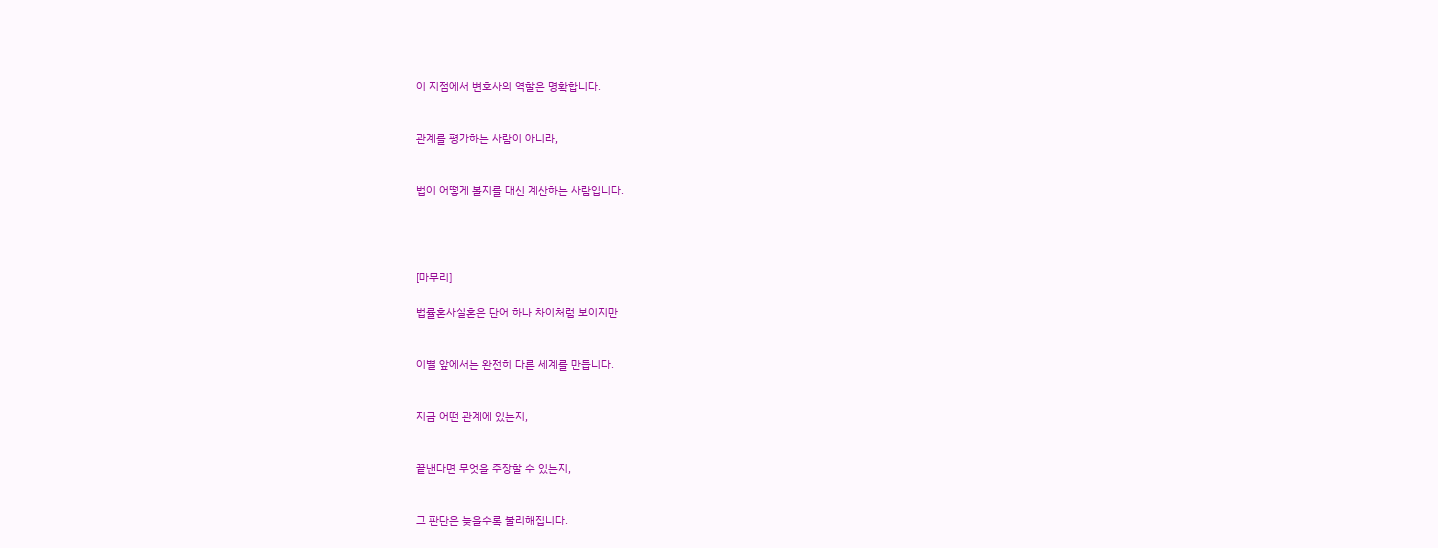이 지점에서 변호사의 역할은 명확합니다.


관계를 평가하는 사람이 아니라,


법이 어떻게 볼지를 대신 계산하는 사람입니다.




[마무리]

법률혼사실혼은 단어 하나 차이처럼 보이지만


이별 앞에서는 완전히 다른 세계를 만듭니다.


지금 어떤 관계에 있는지,


끝낸다면 무엇을 주장할 수 있는지,


그 판단은 늦을수록 불리해집니다.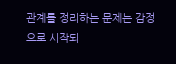관계를 정리하는 문제는 감정으로 시작되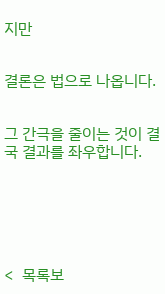지만


결론은 법으로 나옵니다.


그 간극을 줄이는 것이 결국 결과를 좌우합니다.






<  목록보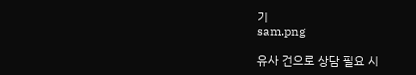기
sam.png

유사 건으로 상담 필요 시